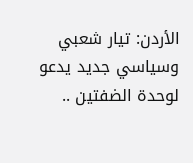الأردن: تيار شعبي وسياسي جديد يدعو لوحدة الضفتين ..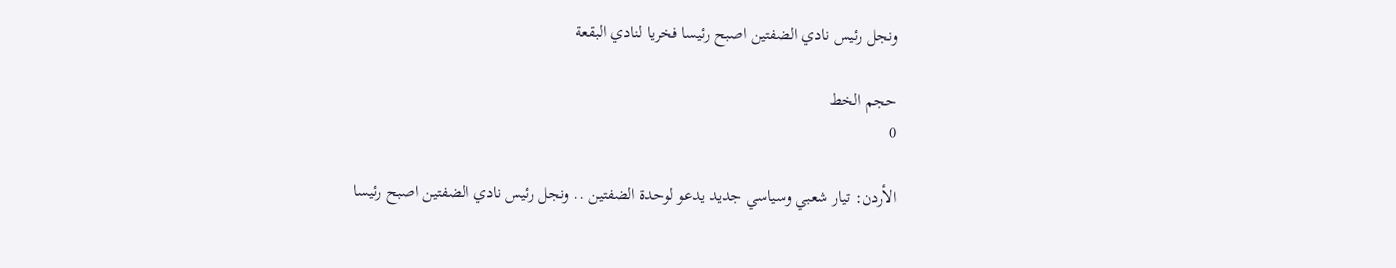ونجل رئيس نادي الضفتين اصبح رئيسا فخريا لنادي البقعة

حجم الخط
0

الأردن: تيار شعبي وسياسي جديد يدعو لوحدة الضفتين .. ونجل رئيس نادي الضفتين اصبح رئيسا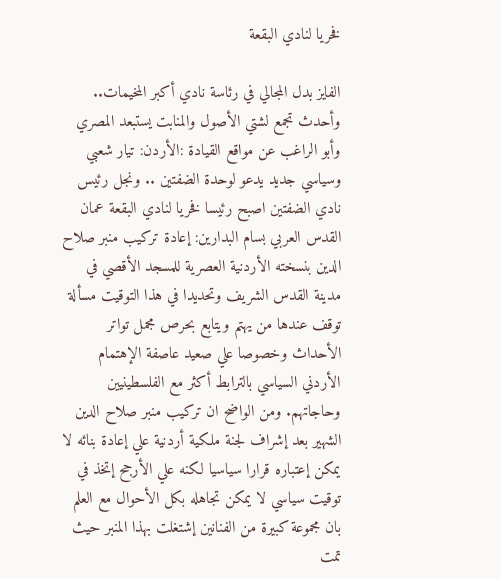فخريا لنادي البقعة

الفايز بدل المجالي في رئاسة نادي أكبر المخيمات.. وأحدث تجمع لشتي الأصول والمنابت يستبعد المصري وأبو الراغب عن مواقع القيادة :الأردن: تيار شعبي وسياسي جديد يدعو لوحدة الضفتين .. ونجل رئيس نادي الضفتين اصبح رئيسا فخريا لنادي البقعة عمان القدس العربي بسام البدارين: إعادة تركيب منبر صلاح الدين بنسخته الأردنية العصرية للمسجد الأقصي في مدينة القدس الشريف وتحديدا في هذا التوقيت مسألة توقف عندها من يهتم ويتابع بحرص مجمل تواتر الأحداث وخصوصا علي صعيد عاصفة الإهتمام الأردني السياسي بالترابط أكثر مع الفلسطينيين وحاجاتهم. ومن الواضح ان تركيب منبر صلاح الدين الشهير بعد إشراف لجنة ملكية أردنية علي إعادة بنائه لا يمكن إعتباره قرارا سياسيا لكنه علي الأرجح إتخذ في توقيت سياسي لا يمكن تجاهله بكل الأحوال مع العلم بان مجموعة كبيرة من الفنانين إشتغلت بهذا المنبر حيث تمت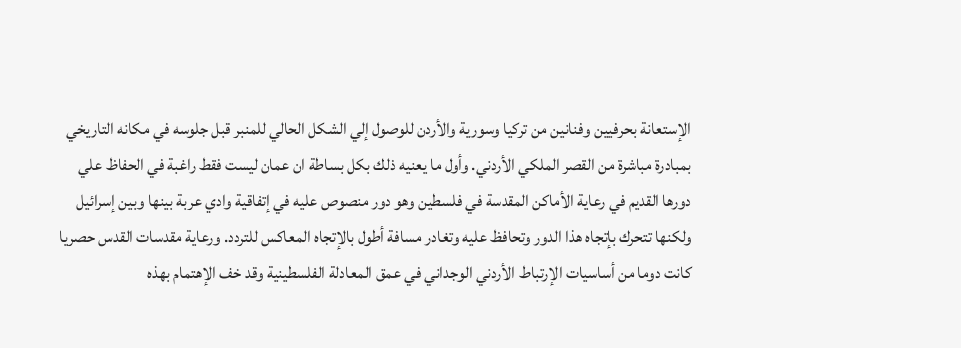الإستعانة بحرفيين وفنانين من تركيا وسورية والأردن للوصول إلي الشكل الحالي للمنبر قبل جلوسه في مكانه التاريخي بمبادرة مباشرة من القصر الملكي الأردني. وأول ما يعنيه ذلك بكل بساطة ان عمان ليست فقط راغبة في الحفاظ علي دورها القديم في رعاية الأماكن المقدسة في فلسطين وهو دور منصوص عليه في إتفاقية وادي عربة بينها وبين إسرائيل ولكنها تتحرك بإتجاه هذا الدور وتحافظ عليه وتغادر مسافة أطول بالإتجاه المعاكس للتردد. ورعاية مقدسات القدس حصريا كانت دوما من أساسيات الإرتباط الأردني الوجداني في عمق المعادلة الفلسطينية وقد خف الإهتمام بهذه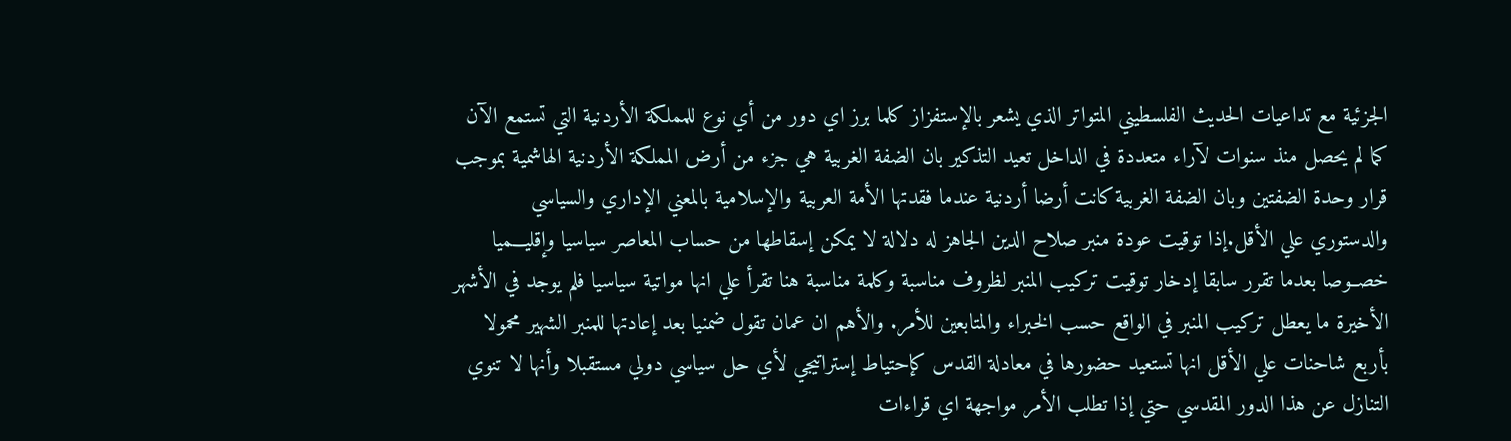الجزئية مع تداعيات الحديث الفلسطيني المتواتر الذي يشعر بالإستفزاز كلما برز اي دور من أي نوع للمملكة الأردنية التي تستمع الآن كما لم يحصل منذ سنوات لآراء متعددة في الداخل تعيد التذكير بان الضفة الغربية هي جزء من أرض المملكة الأردنية الهاشمية بموجب قرار وحدة الضفتين وبان الضفة الغربية كانت أرضا أردنية عندما فقدتها الأمة العربية والإسلامية بالمعني الإداري والسياسي والدستوري علي الأقل.إذا توقيت عودة منبر صلاح الدين الجاهز له دلالة لا يمكن إسقاطها من حساب المعاصر سياسيا وإقليـــميا خصــوصا بعدما تقرر سابقا إدخار توقيت تركيب المنبر لظروف مناسبة وكلمة مناسبة هنا تقرأ علي انها مواتية سياسيا فلم يوجد في الأشهر الأخيرة ما يعطل تركيب المنبر في الواقع حسب الخبراء والمتابعين للأمر. والأهم ان عمان تقول ضمنيا بعد إعادتها للمنبر الشهير محمولا بأربع شاحنات علي الأقل انها تستعيد حضورها في معادلة القدس كإحتياط إستراتيجي لأي حل سياسي دولي مستقبلا وأنها لا تنوي التنازل عن هذا الدور المقدسي حتي إذا تطلب الأمر مواجهة اي قراءات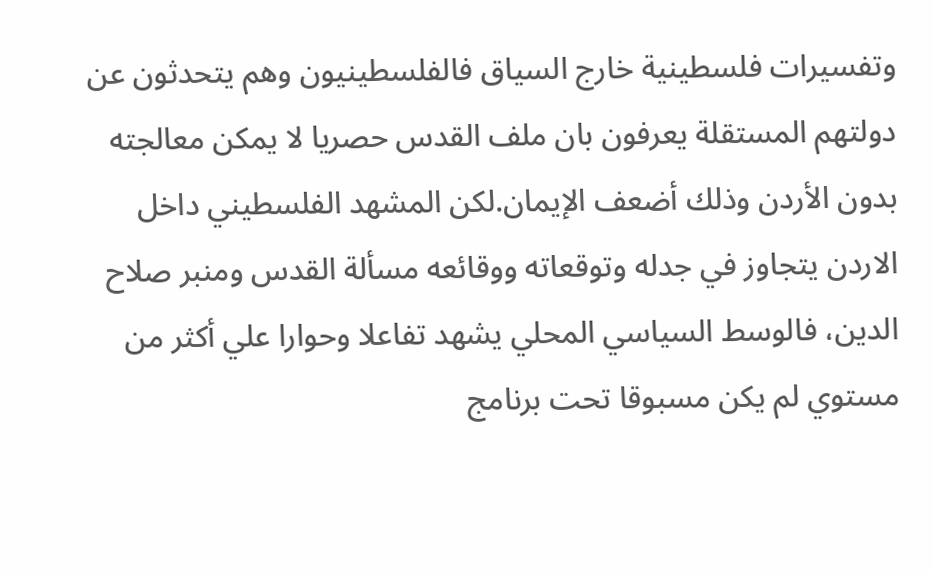وتفسيرات فلسطينية خارج السياق فالفلسطينيون وهم يتحدثون عن دولتهم المستقلة يعرفون بان ملف القدس حصريا لا يمكن معالجته بدون الأردن وذلك أضعف الإيمان.لكن المشهد الفلسطيني داخل الاردن يتجاوز في جدله وتوقعاته ووقائعه مسألة القدس ومنبر صلاح الدين، فالوسط السياسي المحلي يشهد تفاعلا وحوارا علي أكثر من مستوي لم يكن مسبوقا تحت برنامج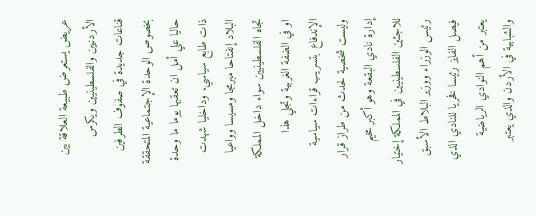عريض يستعرض طبيعة العلاقة بين الأردنيين والفلسطينيين ويكرس قناعات جديدة في صفوف الطرفين بخصوص الوحدة الإجتماعية المتحققة حاليا علي أمل ان تعقبها يوما ما وحدة ذات طابع سياسي. وداخليا شهدت البلاد إنفتاحا مبرمجا ومسيسا وواعيا تجاه الفلسطينيين سواء داخل المملكة او في الضفة الغربية وتجلي هذا الإندفاع بتسريب قراءات سياسية وليست شخصية لحدث من طراز قرار إدارة نادي البقعة وهو أكبر مخيم للاجئين الفلسطينيين في المملكة إختيار رئيس الوزراء ووزير البلاط الأسبق فيصل الفايز رئيسا فخريا للنادي الذي يعتبر من أهم النوادي الرياضية والشبابية في الأردن والذي يعتبر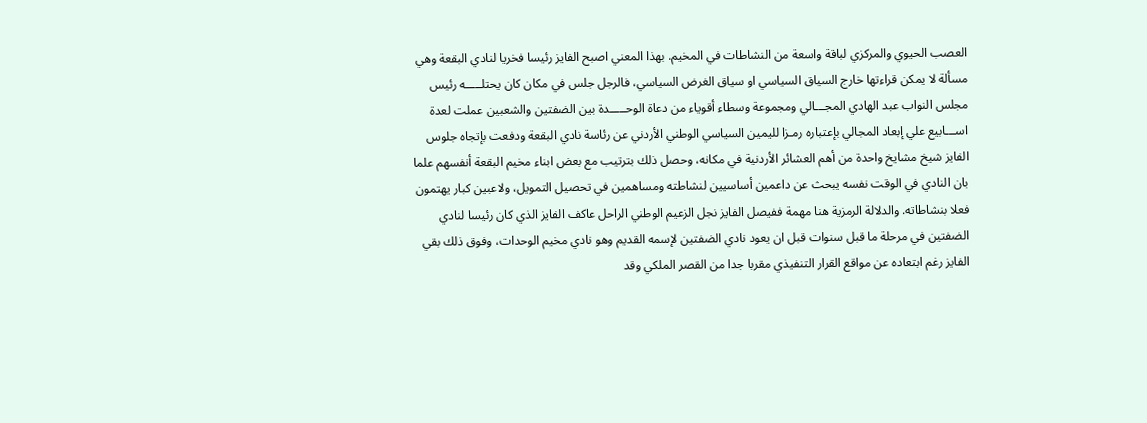العصب الحيوي والمركزي لباقة واسعة من النشاطات في المخيم. بهذا المعني اصبح الفايز رئيسا فخريا لنادي البقعة وهي مسألة لا يمكن قراءتها خارج السياق السياسي او سياق الغرض السياسي، فالرجل جلس في مكان كان يحتلـــــه رئيس مجلس النواب عبد الهادي المجـــالي ومجموعة وسطاء أقوياء من دعاة الوحـــــدة بين الضفتين والشعبين عملت لعدة اســـابيع علي إبعاد المجالي بإعتباره رمـزا لليمين السياسي الوطني الأردني عن رئاسة نادي البقعة ودفعت بإتجاه جلوس الفايز شيخ مشايخ واحدة من أهم العشائر الأردنية في مكانه، وحصل ذلك بترتيب مع بعض ابناء مخيم البقعة أنفسهم علما بان النادي في الوقت نفسه يبحث عن داعمين أساسيين لنشاطته ومساهمين في تحصيل التمويل، ولاعبين كبار يهتمون فعلا بنشاطاته. والدلالة الرمزية هنا مهمة ففيصل الفايز نجل الزعيم الوطني الراحل عاكف الفايز الذي كان رئيسا لنادي الضفتين في مرحلة ما قبل سنوات قبل ان يعود نادي الضفتين لإسمه القديم وهو نادي مخيم الوحدات، وفوق ذلك بقي الفايز رغم ابتعاده عن مواقع القرار التنفيذي مقربا جدا من القصر الملكي وقد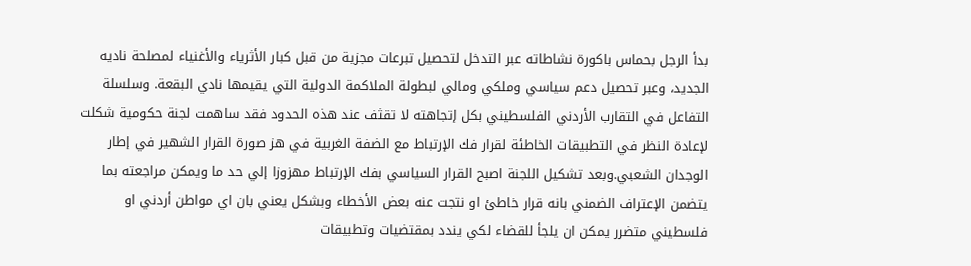بدأ الرجل بحماس باكورة نشاطاته عبر التدخل لتحصيل تبرعات مجزية من قبل كبار الأثرياء والأغنياء لمصلحة ناديه الجديد، وعبر تحصيل دعم سياسي وملكي ومالي لبطولة الملاكمة الدولية التي يقيمها نادي البقعة. وسلسلة التفاعل في التقارب الأردني الفلسطيني بكل إتجاهته لا تقثف عند هذه الحدود فقد ساهمت لجنة حكومية شكلت لإعادة النظر في التطبيقات الخاطئة لقرار فك الإرتباط مع الضفة الغربية في هز صورة القرار الشهير في إطار الوجدان الشعبي.وبعد تشكيل اللجنة اصبح القرار السياسي بفك الإرتباط مهزوزا إلي حد ما ويمكن مراجعته بما يتضمن الإعتراف الضمني بانه قرار خاطئ او نتجت عنه بعض الأخطاء وبشكل يعني بان اي مواطن أردني او فلسطيني متضرر يمكن ان يلجأ للقضاء لكي يندد بمقتضيات وتطبيقات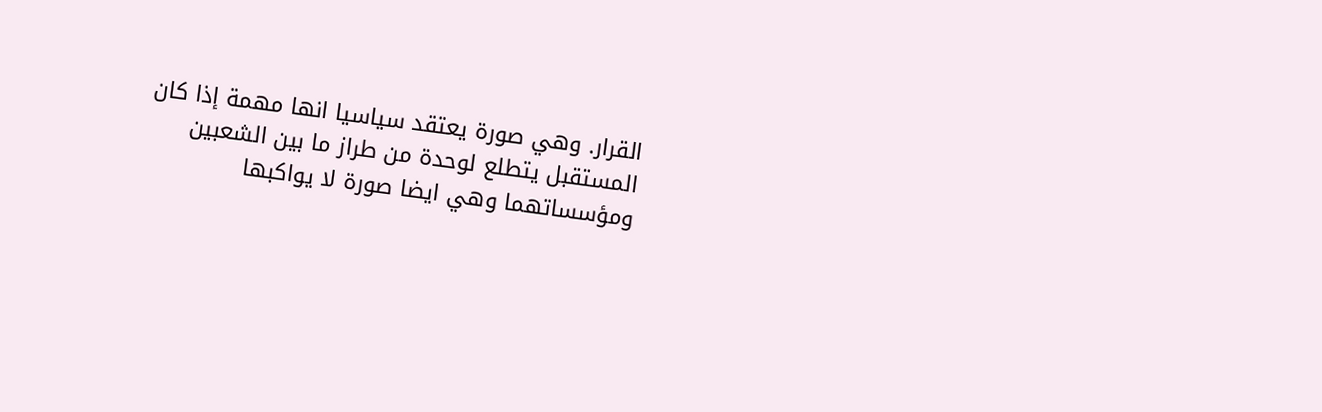القرار. وهي صورة يعتقد سياسيا انها مهمة إذا كان المستقبل يتطلع لوحدة من طراز ما بين الشعبين ومؤسساتهما وهي ايضا صورة لا يواكبها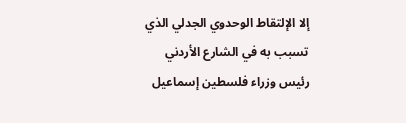إلا الإلتقاط الوحدوي الجدلي الذي تسبب به في الشارع الأردني رئيس وزراء فلسطين إسماعيل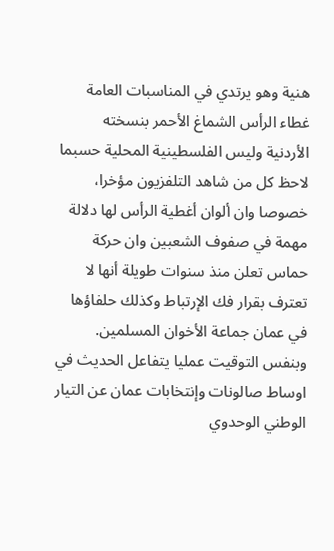هنية وهو يرتدي في المناسبات العامة غطاء الرأس الشماغ الأحمر بنسخته الأردنية وليس الفلسطينية المحلية حسبما لاحظ كل من شاهد التلفزيون مؤخرا، خصوصا وان ألوان أغطية الرأس لها دلالة مهمة في صفوف الشعبين وان حركة حماس تعلن منذ سنوات طويلة أنها لا تعترف بقرار فك الإرتباط وكذلك حلفاؤها في عمان جماعة الأخوان المسلمين. وبنفس التوقيت عمليا يتفاعل الحديث في اوساط صالونات وإنتخابات عمان عن التيار الوطني الوحدوي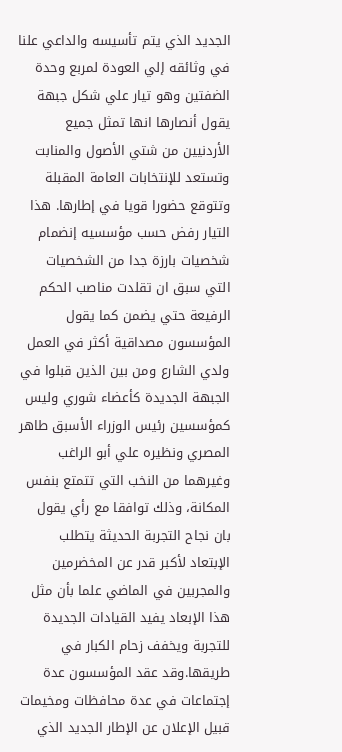الجديد الذي يتم تأسيسه والداعي علنا في وثائقه إلي العودة لمربع وحدة الضفتين وهو تيار علي شكل جبهة يقول أنصارها انها تمثل جميع الأردنيين من شتي الأصول والمنابت وتستعد للإنتخابات العامة المقبلة وتتوقع حضورا قويا في إطارها. هذا التيار رفض حسب مؤسسيه إنضمام شخصيات بارزة جدا من الشخصيات التي سبق ان تقلدت مناصب الحكم الرفيعة حتي يضمن كما يقول المؤسسون مصداقية أكثر في العمل ولدي الشارع ومن بين الذين قبلوا في الجبهة الجديدة كأعضاء شوري وليس كمؤسسين رئيس الوزراء الأسبق طاهر المصري ونظيره علي أبو الراغب وغيرهما من النخب التي تتمتع بنفس المكانة، وذلك توافقا مع رأي يقول بان نجاح التجربة الحديثة يتطلب الإبتعاد لأكبر قدر عن المخضرمين والمجربين في الماضي علما بأن مثل هذا الإبعاد يفيد القيادات الجديدة للتجربة ويخفف زحام الكبار في طريقها.وقد عقد المؤسسون عدة إجتماعات في عدة محافظات ومخيمات قبيل الإعلان عن الإطار الجديد الذي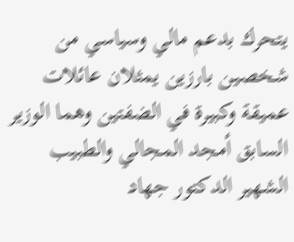يتحرك بدعم مالي وسياسي من شخصين بارزين يمثلان عائلات عميقة وكبيرة في الضفتين وهما الوزير السابق أمجد المجالي والطبيب الشهير الدكتور جهاد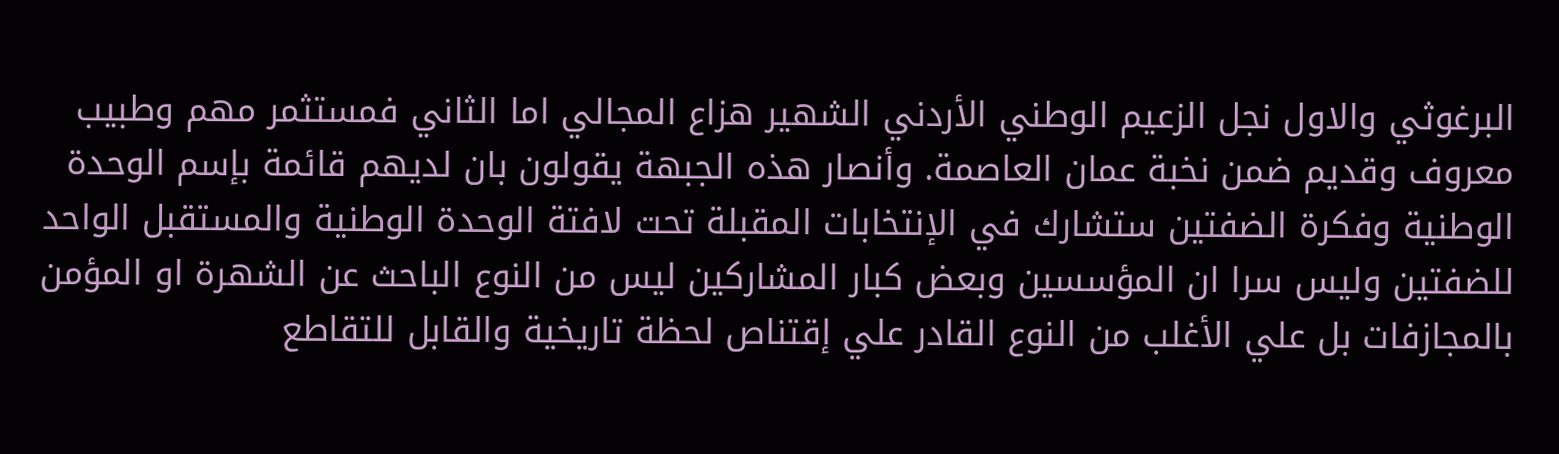البرغوثي والاول نجل الزعيم الوطني الأردني الشهير هزاع المجالي اما الثاني فمستثمر مهم وطبيب معروف وقديم ضمن نخبة عمان العاصمة. وأنصار هذه الجبهة يقولون بان لديهم قائمة بإسم الوحدة الوطنية وفكرة الضفتين ستشارك في الإنتخابات المقبلة تحت لافتة الوحدة الوطنية والمستقبل الواحد للضفتين وليس سرا ان المؤسسين وبعض كبار المشاركين ليس من النوع الباحث عن الشهرة او المؤمن بالمجازفات بل علي الأغلب من النوع القادر علي إقتناص لحظة تاريخية والقابل للتقاطع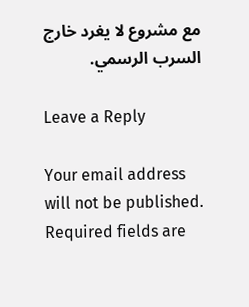مع مشروع لا يغرد خارج السرب الرسمي.

Leave a Reply

Your email address will not be published. Required fields are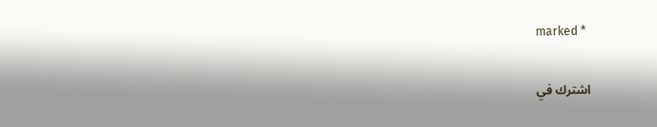marked *

اشترك في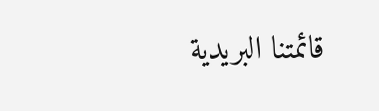قائمتنا البريدية